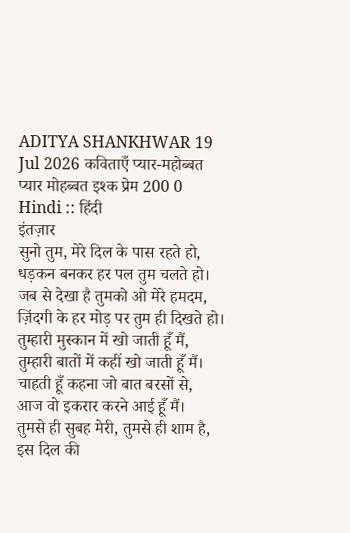ADITYA SHANKHWAR 19 Jul 2026 कविताएँ प्यार-महोब्बत प्यार मोहब्बत इश्क प्रेम 200 0 Hindi :: हिंदी
इंतज़ार
सुनो तुम, मेरे दिल के पास रहते हो,
धड़कन बनकर हर पल तुम चलते हो।
जब से देखा है तुमको ओ मेरे हमदम,
ज़िंदगी के हर मोड़ पर तुम ही दिखते हो।
तुम्हारी मुस्कान में खो जाती हूँ मैं,
तुम्हारी बातों में कहीं खो जाती हूँ मैं।
चाहती हूँ कहना जो बात बरसों से,
आज वो इकरार करने आई हूँ मैं।
तुमसे ही सुबह मेरी, तुमसे ही शाम है,
इस दिल की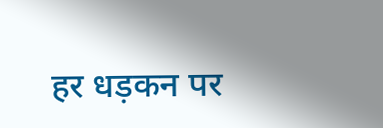हर धड़कन पर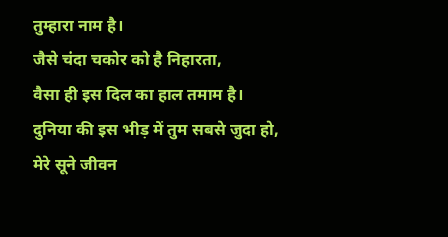तुम्हारा नाम है।
जैसे चंदा चकोर को है निहारता,
वैसा ही इस दिल का हाल तमाम है।
दुनिया की इस भीड़ में तुम सबसे जुदा हो,
मेरे सूने जीवन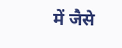में जैसे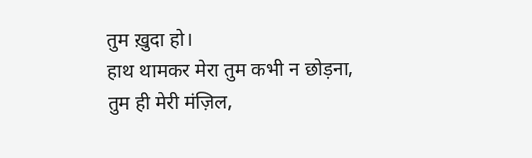तुम ख़ुदा हो।
हाथ थामकर मेरा तुम कभी न छोड़ना,
तुम ही मेरी मंज़िल,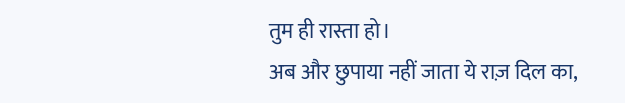तुम ही रास्ता हो।
अब और छुपाया नहीं जाता ये राज़ दिल का,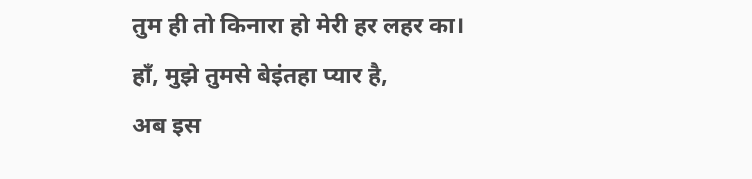तुम ही तो किनारा हो मेरी हर लहर का।
हाँ, मुझे तुमसे बेइंतहा प्यार है,
अब इस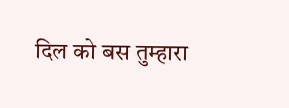दिल को बस तुम्हारा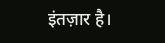इंतज़ार है।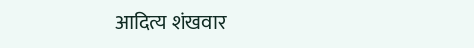आदित्य शंखवार